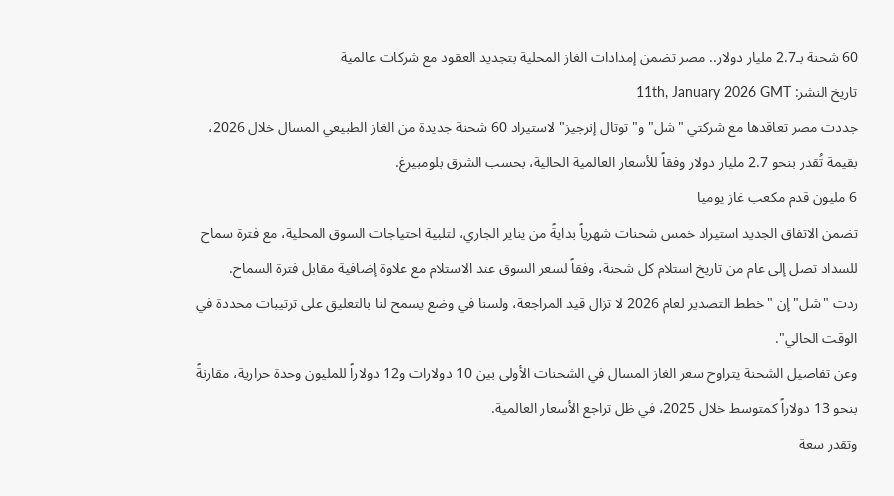60 شحنة بـ2.7 مليار دولار.. مصر تضمن إمدادات الغاز المحلية بتجديد العقود مع شركات عالمية
تاريخ النشر: 11th, January 2026 GMT
جددت مصر تعاقدها مع شركتي "شل" و"توتال إنرجيز" لاستيراد 60 شحنة جديدة من الغاز الطبيعي المسال خلال 2026، بقيمة تُقدر بنحو 2.7 مليار دولار وفقاً للأسعار العالمية الحالية، بحسب الشرق بلومبيرغ.
6 مليون قدم مكعب غاز يوميا
تضمن الاتفاق الجديد استيراد خمس شحنات شهرياً بدايةً من يناير الجاري، لتلبية احتياجات السوق المحلية، مع فترة سماح للسداد تصل إلى عام من تاريخ استلام كل شحنة، وفقاً لسعر السوق عند الاستلام مع علاوة إضافية مقابل فترة السماح.
ردت "شل" إن "خطط التصدير لعام 2026 لا تزال قيد المراجعة، ولسنا في وضع يسمح لنا بالتعليق على ترتيبات محددة في الوقت الحالي".
وعن تفاصيل الشحنة يتراوح سعر الغاز المسال في الشحنات الأولى بين 10 دولارات و12 دولاراً للمليون وحدة حرارية، مقارنةً بنحو 13 دولاراً كمتوسط خلال 2025، في ظل تراجع الأسعار العالمية.
وتقدر سعة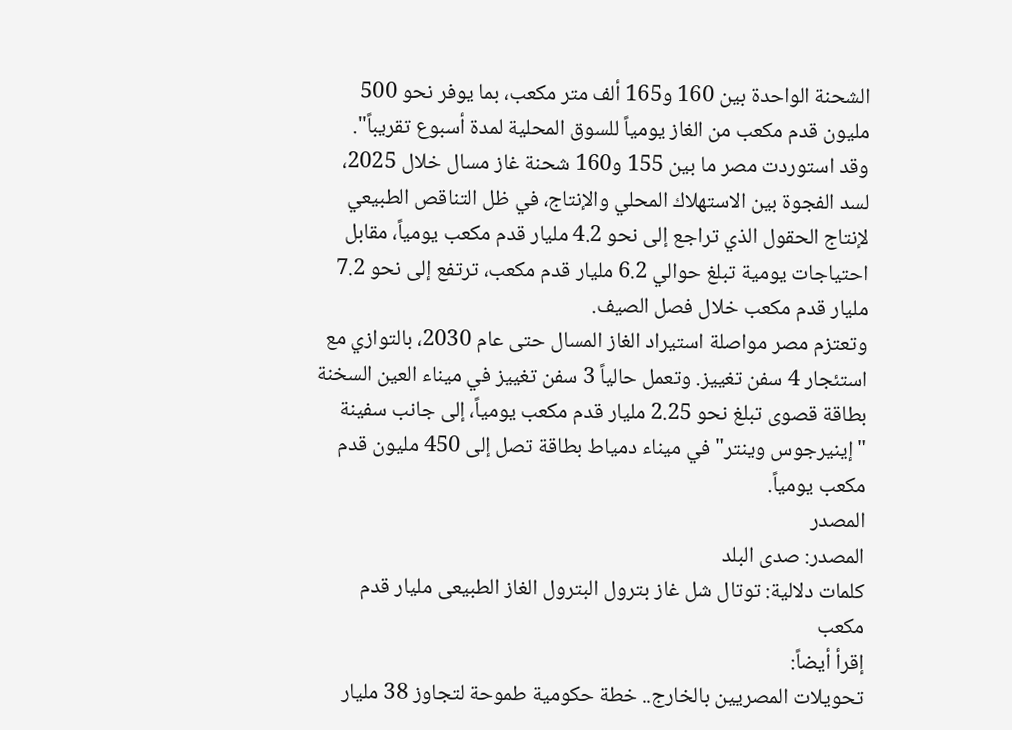الشحنة الواحدة بين 160 و165 ألف متر مكعب، بما يوفر نحو 500 مليون قدم مكعب من الغاز يومياً للسوق المحلية لمدة أسبوع تقريباً".
وقد استوردت مصر ما بين 155 و160 شحنة غاز مسال خلال 2025، لسد الفجوة بين الاستهلاك المحلي والإنتاج، في ظل التناقص الطبيعي لإنتاج الحقول الذي تراجع إلى نحو 4.2 مليار قدم مكعب يومياً، مقابل احتياجات يومية تبلغ حوالي 6.2 مليار قدم مكعب، ترتفع إلى نحو 7.2 مليار قدم مكعب خلال فصل الصيف.
وتعتزم مصر مواصلة استيراد الغاز المسال حتى عام 2030، بالتوازي مع استئجار 4 سفن تغييز. وتعمل حالياً 3 سفن تغييز في ميناء العين السخنة بطاقة قصوى تبلغ نحو 2.25 مليار قدم مكعب يومياً، إلى جانب سفينة "إينيرجوس وينتر" في ميناء دمياط بطاقة تصل إلى 450 مليون قدم مكعب يومياً.
المصدر
المصدر: صدى البلد
كلمات دلالية: توتال شل غاز بترول البترول الغاز الطبيعى ملیار قدم مکعب
إقرأ أيضاً:
تحويلات المصريين بالخارج.. خطة حكومية طموحة لتجاوز 38 مليار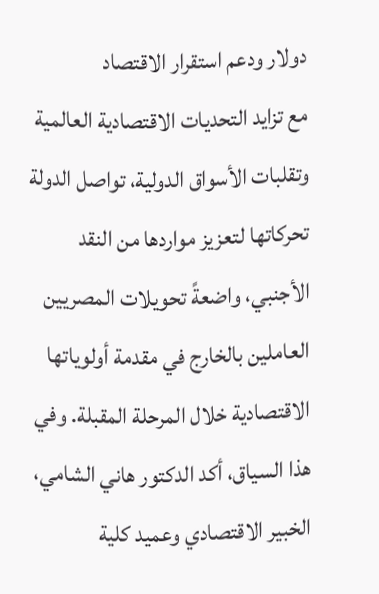دولار ودعم استقرار الاقتصاد
مع تزايد التحديات الاقتصادية العالمية وتقلبات الأسواق الدولية، تواصل الدولة تحركاتها لتعزيز مواردها من النقد الأجنبي، واضعةً تحويلات المصريين العاملين بالخارج في مقدمة أولوياتها الاقتصادية خلال المرحلة المقبلة. وفي هذا السياق، أكد الدكتور هاني الشامي، الخبير الاقتصادي وعميد كلية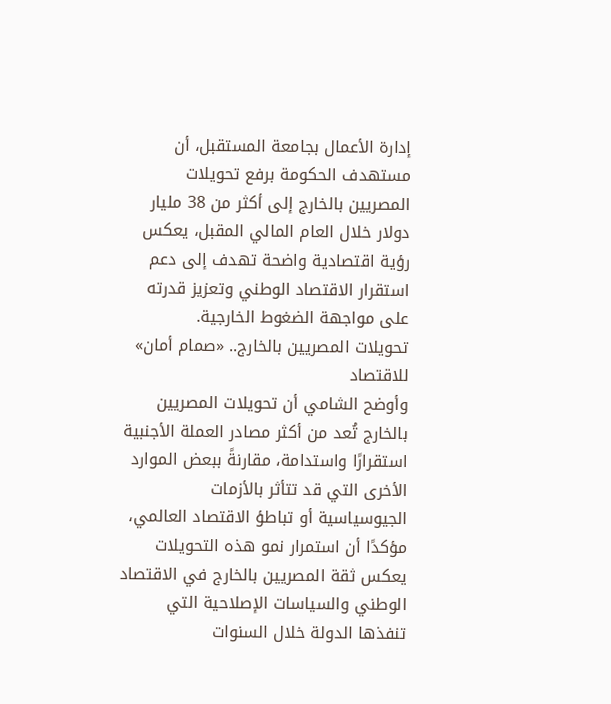إدارة الأعمال بجامعة المستقبل، أن مستهدف الحكومة برفع تحويلات المصريين بالخارج إلى أكثر من 38 مليار دولار خلال العام المالي المقبل، يعكس رؤية اقتصادية واضحة تهدف إلى دعم استقرار الاقتصاد الوطني وتعزيز قدرته على مواجهة الضغوط الخارجية.
تحويلات المصريين بالخارج.. «صمام أمان» للاقتصاد
وأوضح الشامي أن تحويلات المصريين بالخارج تُعد من أكثر مصادر العملة الأجنبية استقرارًا واستدامة، مقارنةً ببعض الموارد الأخرى التي قد تتأثر بالأزمات الجيوسياسية أو تباطؤ الاقتصاد العالمي، مؤكدًا أن استمرار نمو هذه التحويلات يعكس ثقة المصريين بالخارج في الاقتصاد الوطني والسياسات الإصلاحية التي تنفذها الدولة خلال السنوات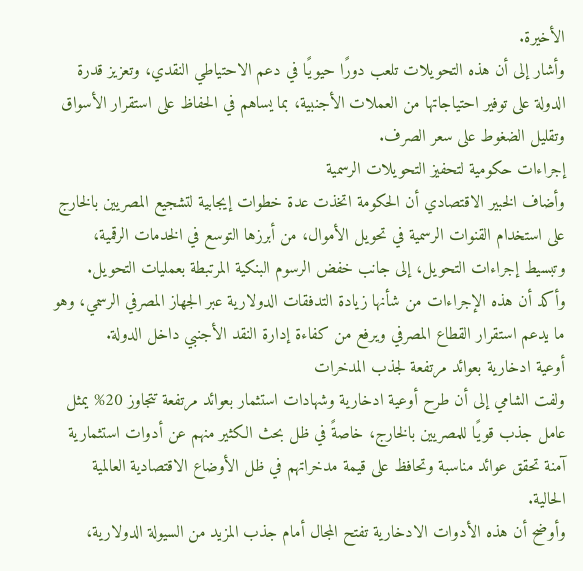الأخيرة.
وأشار إلى أن هذه التحويلات تلعب دورًا حيويًا في دعم الاحتياطي النقدي، وتعزيز قدرة الدولة على توفير احتياجاتها من العملات الأجنبية، بما يساهم في الحفاظ على استقرار الأسواق وتقليل الضغوط على سعر الصرف.
إجراءات حكومية لتحفيز التحويلات الرسمية
وأضاف الخبير الاقتصادي أن الحكومة اتخذت عدة خطوات إيجابية لتشجيع المصريين بالخارج على استخدام القنوات الرسمية في تحويل الأموال، من أبرزها التوسع في الخدمات الرقمية، وتبسيط إجراءات التحويل، إلى جانب خفض الرسوم البنكية المرتبطة بعمليات التحويل.
وأكد أن هذه الإجراءات من شأنها زيادة التدفقات الدولارية عبر الجهاز المصرفي الرسمي، وهو ما يدعم استقرار القطاع المصرفي ويرفع من كفاءة إدارة النقد الأجنبي داخل الدولة.
أوعية ادخارية بعوائد مرتفعة لجذب المدخرات
ولفت الشامي إلى أن طرح أوعية ادخارية وشهادات استثمار بعوائد مرتفعة تتجاوز 20% يمثل عامل جذب قويًا للمصريين بالخارج، خاصةً في ظل بحث الكثير منهم عن أدوات استثمارية آمنة تحقق عوائد مناسبة وتحافظ على قيمة مدخراتهم في ظل الأوضاع الاقتصادية العالمية الحالية.
وأوضح أن هذه الأدوات الادخارية تفتح المجال أمام جذب المزيد من السيولة الدولارية،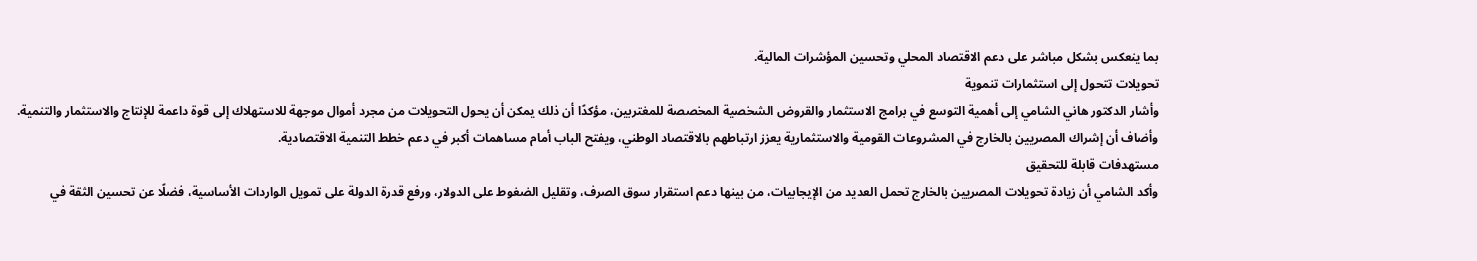بما ينعكس بشكل مباشر على دعم الاقتصاد المحلي وتحسين المؤشرات المالية.
تحويلات تتحول إلى استثمارات تنموية
وأشار الدكتور هاني الشامي إلى أهمية التوسع في برامج الاستثمار والقروض الشخصية المخصصة للمغتربين، مؤكدًا أن ذلك يمكن أن يحول التحويلات من مجرد أموال موجهة للاستهلاك إلى قوة داعمة للإنتاج والاستثمار والتنمية.
وأضاف أن إشراك المصريين بالخارج في المشروعات القومية والاستثمارية يعزز ارتباطهم بالاقتصاد الوطني، ويفتح الباب أمام مساهمات أكبر في دعم خطط التنمية الاقتصادية.
مستهدفات قابلة للتحقيق
وأكد الشامي أن زيادة تحويلات المصريين بالخارج تحمل العديد من الإيجابيات، من بينها دعم استقرار سوق الصرف، وتقليل الضغوط على الدولار، ورفع قدرة الدولة على تمويل الواردات الأساسية، فضلًا عن تحسين الثقة في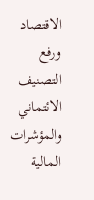الاقتصاد ورفع التصنيف الائتماني والمؤشرات المالية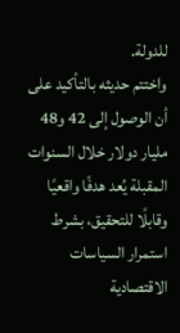للدولة.
واختتم حديثه بالتأكيد على أن الوصول إلى 42 و48 مليار دولار خلال السنوات المقبلة يُعد هدفًا واقعيًا وقابلًا للتحقيق، بشرط استمرار السياسات الاقتصادية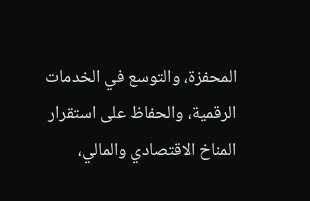المحفزة، والتوسع في الخدمات الرقمية، والحفاظ على استقرار المناخ الاقتصادي والمالي،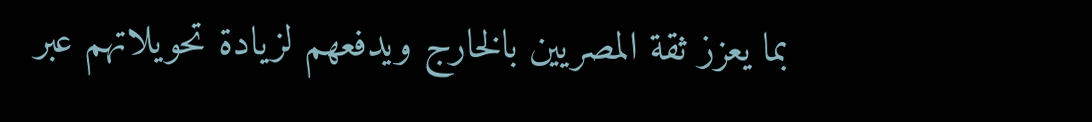بما يعزز ثقة المصريين بالخارج ويدفعهم لزيادة تحويلاتهم عبر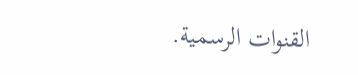القنوات الرسمية.